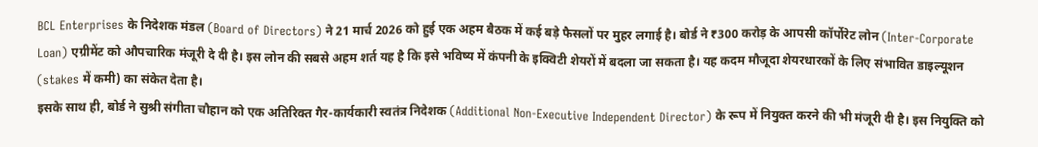BCL Enterprises के निदेशक मंडल (Board of Directors) ने 21 मार्च 2026 को हुई एक अहम बैठक में कई बड़े फैसलों पर मुहर लगाई है। बोर्ड ने ₹300 करोड़ के आपसी कॉर्पोरेट लोन (Inter-Corporate Loan) एग्रीमेंट को औपचारिक मंजूरी दे दी है। इस लोन की सबसे अहम शर्त यह है कि इसे भविष्य में कंपनी के इक्विटी शेयरों में बदला जा सकता है। यह कदम मौजूदा शेयरधारकों के लिए संभावित डाइल्यूशन (stakes में कमी) का संकेत देता है।
इसके साथ ही, बोर्ड ने सुश्री संगीता चौहान को एक अतिरिक्त गैर-कार्यकारी स्वतंत्र निदेशक (Additional Non-Executive Independent Director) के रूप में नियुक्त करने की भी मंजूरी दी है। इस नियुक्ति को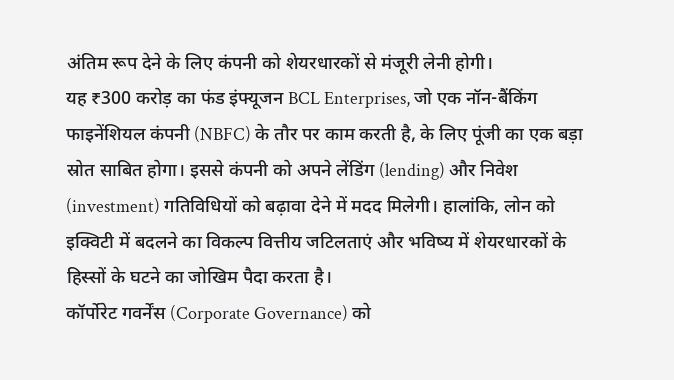अंतिम रूप देने के लिए कंपनी को शेयरधारकों से मंजूरी लेनी होगी।
यह ₹300 करोड़ का फंड इंफ्यूजन BCL Enterprises, जो एक नॉन-बैंकिंग फाइनेंशियल कंपनी (NBFC) के तौर पर काम करती है, के लिए पूंजी का एक बड़ा स्रोत साबित होगा। इससे कंपनी को अपने लेंडिंग (lending) और निवेश (investment) गतिविधियों को बढ़ावा देने में मदद मिलेगी। हालांकि, लोन को इक्विटी में बदलने का विकल्प वित्तीय जटिलताएं और भविष्य में शेयरधारकों के हिस्सों के घटने का जोखिम पैदा करता है।
कॉर्पोरेट गवर्नेंस (Corporate Governance) को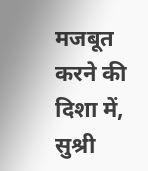मजबूत करने की दिशा में, सुश्री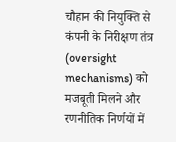चौहान की नियुक्ति से कंपनी के निरीक्षण तंत्र (oversight mechanisms) को मजबूती मिलने और रणनीतिक निर्णयों में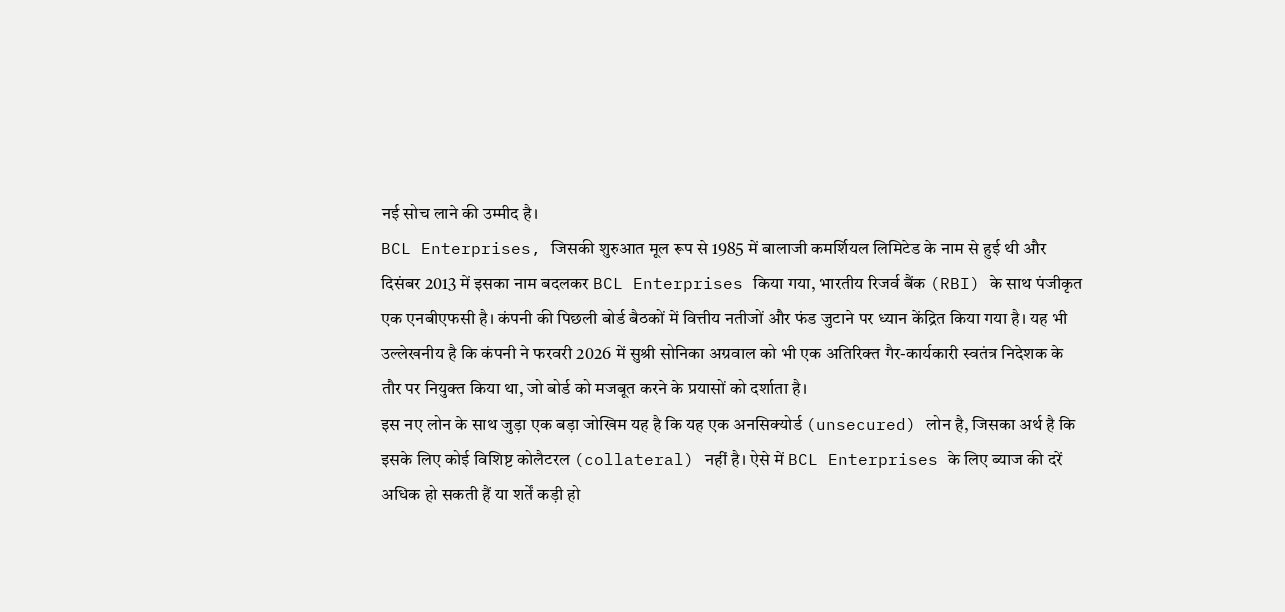नई सोच लाने की उम्मीद है।
BCL Enterprises, जिसकी शुरुआत मूल रूप से 1985 में बालाजी कमर्शियल लिमिटेड के नाम से हुई थी और दिसंबर 2013 में इसका नाम बदलकर BCL Enterprises किया गया, भारतीय रिजर्व बैंक (RBI) के साथ पंजीकृत एक एनबीएफसी है। कंपनी की पिछली बोर्ड बैठकों में वित्तीय नतीजों और फंड जुटाने पर ध्यान केंद्रित किया गया है। यह भी उल्लेखनीय है कि कंपनी ने फरवरी 2026 में सुश्री सोनिका अग्रवाल को भी एक अतिरिक्त गैर-कार्यकारी स्वतंत्र निदेशक के तौर पर नियुक्त किया था, जो बोर्ड को मजबूत करने के प्रयासों को दर्शाता है।
इस नए लोन के साथ जुड़ा एक बड़ा जोखिम यह है कि यह एक अनसिक्योर्ड (unsecured) लोन है, जिसका अर्थ है कि इसके लिए कोई विशिष्ट कोलैटरल (collateral) नहीं है। ऐसे में BCL Enterprises के लिए ब्याज की दरें अधिक हो सकती हैं या शर्तें कड़ी हो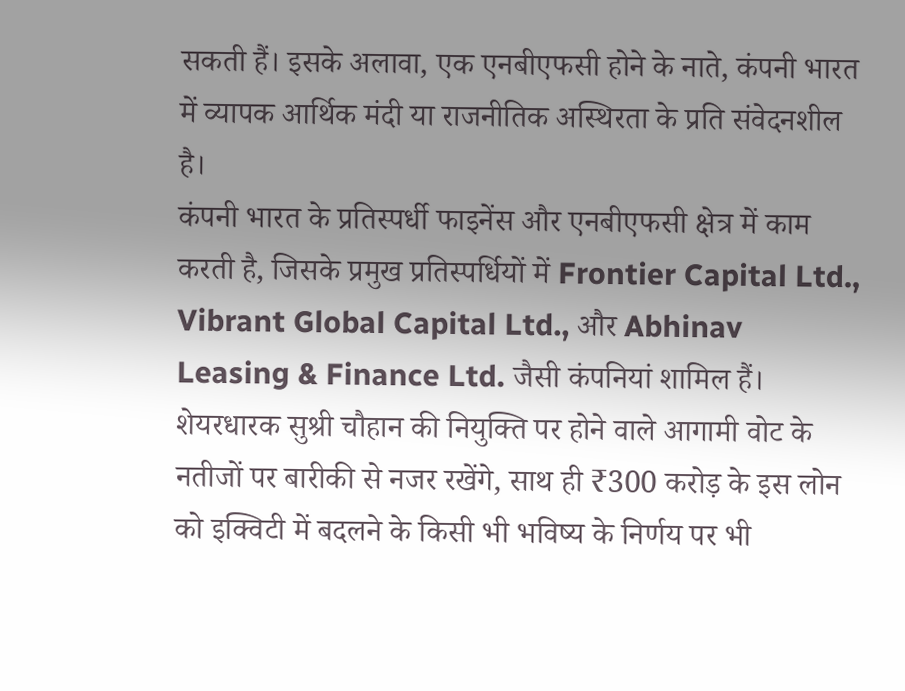सकती हैं। इसके अलावा, एक एनबीएफसी होने के नाते, कंपनी भारत में व्यापक आर्थिक मंदी या राजनीतिक अस्थिरता के प्रति संवेदनशील है।
कंपनी भारत के प्रतिस्पर्धी फाइनेंस और एनबीएफसी क्षेत्र में काम करती है, जिसके प्रमुख प्रतिस्पर्धियों में Frontier Capital Ltd., Vibrant Global Capital Ltd., और Abhinav Leasing & Finance Ltd. जैसी कंपनियां शामिल हैं।
शेयरधारक सुश्री चौहान की नियुक्ति पर होने वाले आगामी वोट के नतीजों पर बारीकी से नजर रखेंगे, साथ ही ₹300 करोड़ के इस लोन को इक्विटी में बदलने के किसी भी भविष्य के निर्णय पर भी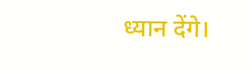ध्यान देंगे।